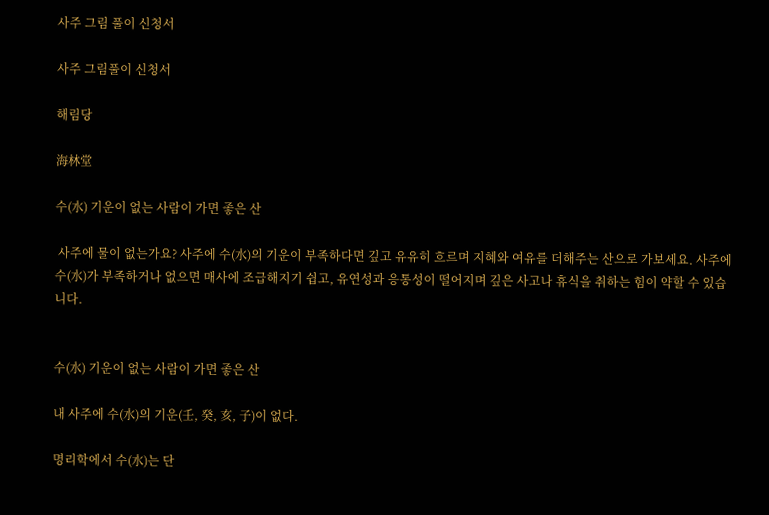사주 그림 풀이 신청서

사주 그림풀이 신청서

해림당

海林堂

수(水) 기운이 없는 사람이 가면 좋은 산

 사주에 물이 없는가요? 사주에 수(水)의 기운이 부족하다면 깊고 유유히 흐르며 지혜와 여유를 더해주는 산으로 가보세요. 사주에 수(水)가 부족하거나 없으면 매사에 조급해지기 쉽고, 유연성과 응통성이 떨어지며 깊은 사고나 휴식을 취하는 힘이 약할 수 있습니다.


수(水) 기운이 없는 사람이 가면 좋은 산

내 사주에 수(水)의 기운(壬, 癸, 亥, 子)이 없다.

명리학에서 수(水)는 단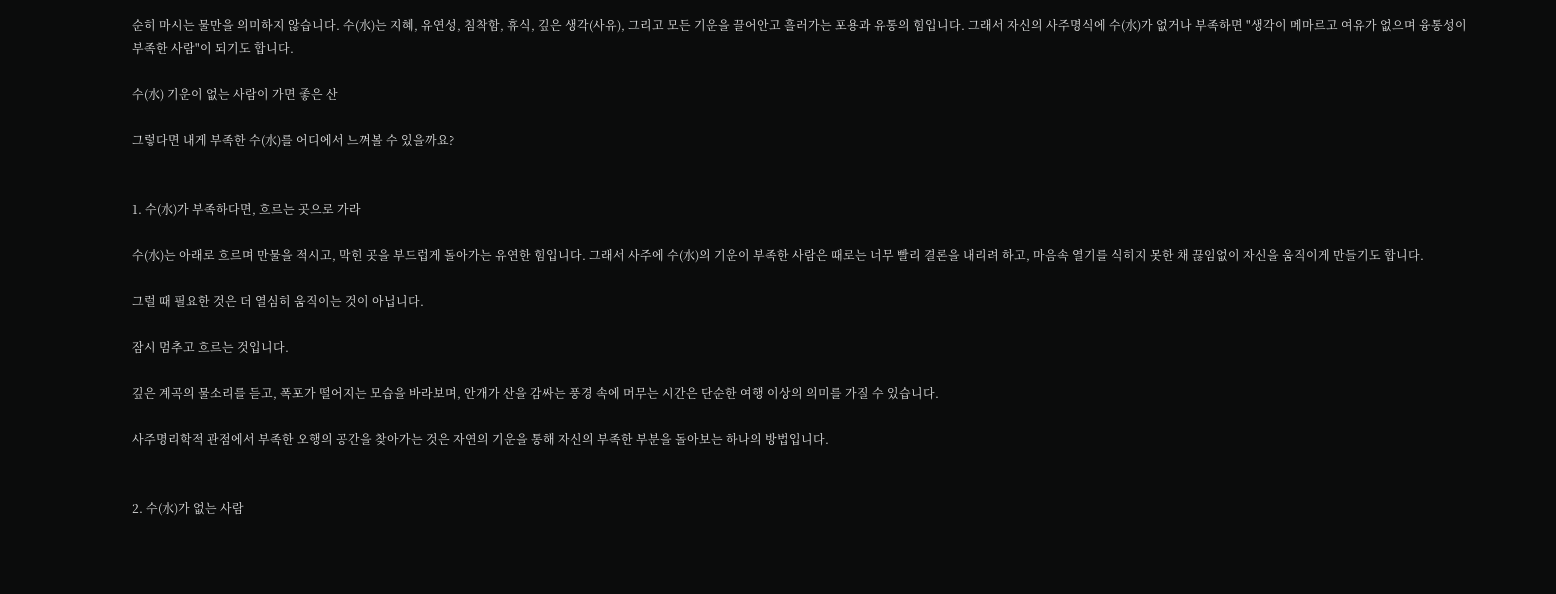순히 마시는 물만을 의미하지 않습니다. 수(水)는 지혜, 유연성, 침착함, 휴식, 깊은 생각(사유), 그리고 모든 기운을 끌어안고 흘러가는 포용과 유통의 힘입니다. 그래서 자신의 사주명식에 수(水)가 없거나 부족하면 "생각이 메마르고 여유가 없으며 융통성이 부족한 사람"이 되기도 합니다.

수(水) 기운이 없는 사람이 가면 좋은 산

그렇다면 내게 부족한 수(水)를 어디에서 느껴볼 수 있을까요?


1. 수(水)가 부족하다면, 흐르는 곳으로 가라

수(水)는 아래로 흐르며 만물을 적시고, 막힌 곳을 부드럽게 돌아가는 유연한 힘입니다. 그래서 사주에 수(水)의 기운이 부족한 사람은 때로는 너무 빨리 결론을 내리려 하고, 마음속 열기를 식히지 못한 채 끊임없이 자신을 움직이게 만들기도 합니다.

그럴 때 필요한 것은 더 열심히 움직이는 것이 아닙니다.

잠시 멈추고 흐르는 것입니다.

깊은 계곡의 물소리를 듣고, 폭포가 떨어지는 모습을 바라보며, 안개가 산을 감싸는 풍경 속에 머무는 시간은 단순한 여행 이상의 의미를 가질 수 있습니다.

사주명리학적 관점에서 부족한 오행의 공간을 찾아가는 것은 자연의 기운을 통해 자신의 부족한 부분을 돌아보는 하나의 방법입니다.


2. 수(水)가 없는 사람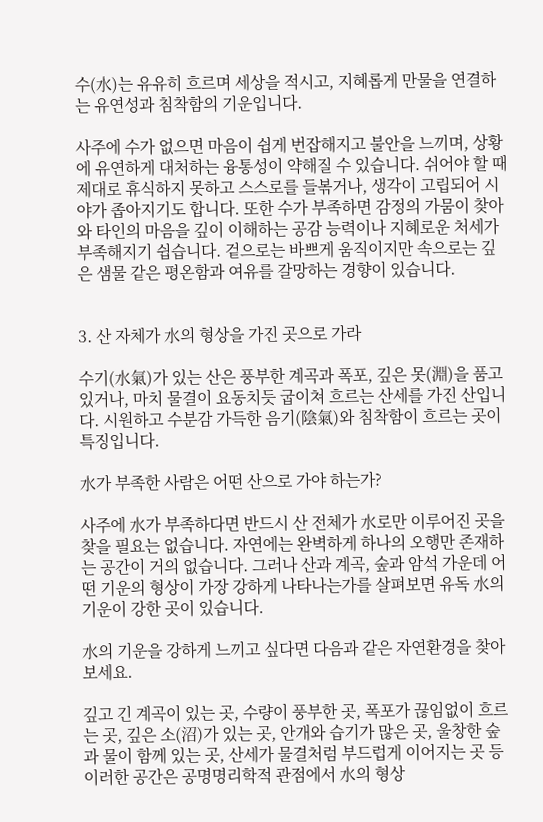수(水)는 유유히 흐르며 세상을 적시고, 지혜롭게 만물을 연결하는 유연성과 침착함의 기운입니다.

사주에 수가 없으면 마음이 쉽게 번잡해지고 불안을 느끼며, 상황에 유연하게 대처하는 융통성이 약해질 수 있습니다. 쉬어야 할 때 제대로 휴식하지 못하고 스스로를 들볶거나, 생각이 고립되어 시야가 좁아지기도 합니다. 또한 수가 부족하면 감정의 가뭄이 찾아와 타인의 마음을 깊이 이해하는 공감 능력이나 지혜로운 처세가 부족해지기 쉽습니다. 겉으로는 바쁘게 움직이지만 속으로는 깊은 샘물 같은 평온함과 여유를 갈망하는 경향이 있습니다.


3. 산 자체가 水의 형상을 가진 곳으로 가라

수기(水氣)가 있는 산은 풍부한 계곡과 폭포, 깊은 못(淵)을 품고 있거나, 마치 물결이 요동치듯 굽이쳐 흐르는 산세를 가진 산입니다. 시원하고 수분감 가득한 음기(陰氣)와 침착함이 흐르는 곳이 특징입니다.

水가 부족한 사람은 어떤 산으로 가야 하는가?

사주에 水가 부족하다면 반드시 산 전체가 水로만 이루어진 곳을 찾을 필요는 없습니다. 자연에는 완벽하게 하나의 오행만 존재하는 공간이 거의 없습니다. 그러나 산과 계곡, 숲과 암석 가운데 어떤 기운의 형상이 가장 강하게 나타나는가를 살펴보면 유독 水의 기운이 강한 곳이 있습니다.

水의 기운을 강하게 느끼고 싶다면 다음과 같은 자연환경을 찾아보세요.

깊고 긴 계곡이 있는 곳, 수량이 풍부한 곳, 폭포가 끊임없이 흐르는 곳, 깊은 소(沼)가 있는 곳, 안개와 습기가 많은 곳, 울창한 숲과 물이 함께 있는 곳, 산세가 물결처럼 부드럽게 이어지는 곳 등 이러한 공간은 공명명리학적 관점에서 水의 형상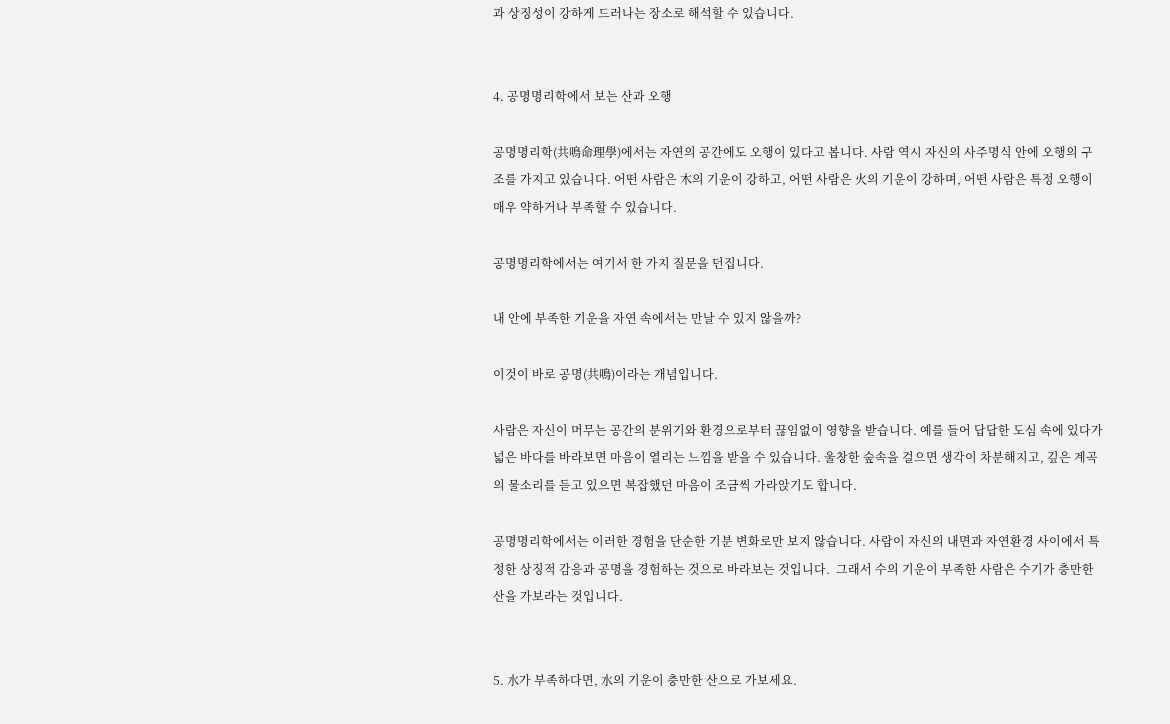과 상징성이 강하게 드러나는 장소로 해석할 수 있습니다.


4. 공명명리학에서 보는 산과 오행

공명명리학(共鳴命理學)에서는 자연의 공간에도 오행이 있다고 봅니다. 사람 역시 자신의 사주명식 안에 오행의 구조를 가지고 있습니다. 어떤 사람은 木의 기운이 강하고, 어떤 사람은 火의 기운이 강하며, 어떤 사람은 특정 오행이 매우 약하거나 부족할 수 있습니다.

공명명리학에서는 여기서 한 가지 질문을 던집니다.

내 안에 부족한 기운을 자연 속에서는 만날 수 있지 않을까?

이것이 바로 공명(共鳴)이라는 개념입니다.

사람은 자신이 머무는 공간의 분위기와 환경으로부터 끊임없이 영향을 받습니다. 예를 들어 답답한 도심 속에 있다가 넓은 바다를 바라보면 마음이 열리는 느낌을 받을 수 있습니다. 울창한 숲속을 걸으면 생각이 차분해지고, 깊은 계곡의 물소리를 듣고 있으면 복잡했던 마음이 조금씩 가라앉기도 합니다.

공명명리학에서는 이러한 경험을 단순한 기분 변화로만 보지 않습니다. 사람이 자신의 내면과 자연환경 사이에서 특정한 상징적 감응과 공명을 경험하는 것으로 바라보는 것입니다.  그래서 수의 기운이 부족한 사람은 수기가 충만한 산을 가보라는 것입니다.


5. 水가 부족하다면, 水의 기운이 충만한 산으로 가보세요.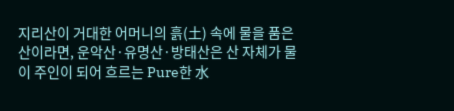지리산이 거대한 어머니의 흙(土) 속에 물을 품은 산이라면, 운악산·유명산·방태산은 산 자체가 물이 주인이 되어 흐르는 Pure한 水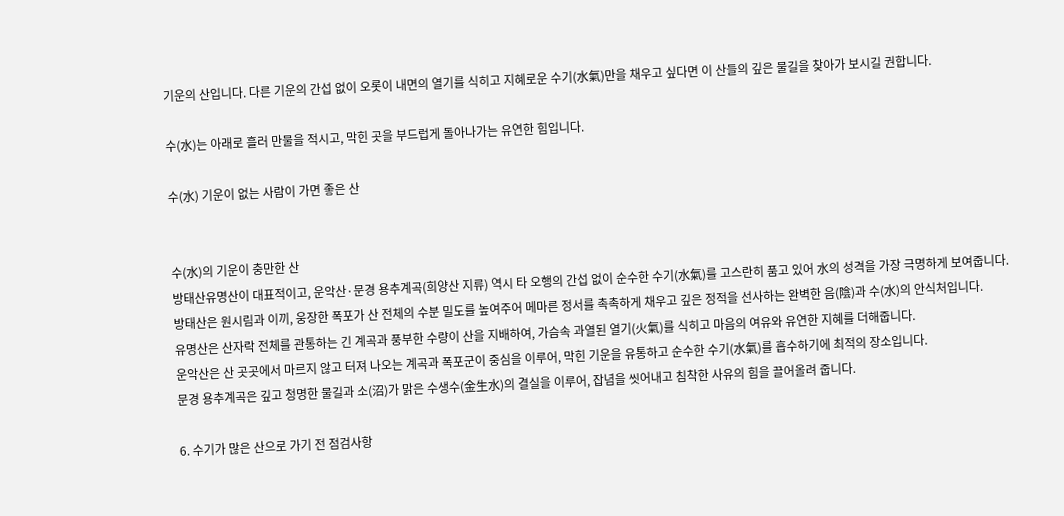기운의 산입니다. 다른 기운의 간섭 없이 오롯이 내면의 열기를 식히고 지혜로운 수기(水氣)만을 채우고 싶다면 이 산들의 깊은 물길을 찾아가 보시길 권합니다.

수(水)는 아래로 흘러 만물을 적시고, 막힌 곳을 부드럽게 돌아나가는 유연한 힘입니다.

수(水) 기운이 없는 사람이 가면 좋은 산


수(水)의 기운이 충만한 산
방태산유명산이 대표적이고, 운악산·문경 용추계곡(희양산 지류) 역시 타 오행의 간섭 없이 순수한 수기(水氣)를 고스란히 품고 있어 水의 성격을 가장 극명하게 보여줍니다.
방태산은 원시림과 이끼, 웅장한 폭포가 산 전체의 수분 밀도를 높여주어 메마른 정서를 촉촉하게 채우고 깊은 정적을 선사하는 완벽한 음(陰)과 수(水)의 안식처입니다.
유명산은 산자락 전체를 관통하는 긴 계곡과 풍부한 수량이 산을 지배하여, 가슴속 과열된 열기(火氣)를 식히고 마음의 여유와 유연한 지혜를 더해줍니다.
운악산은 산 곳곳에서 마르지 않고 터져 나오는 계곡과 폭포군이 중심을 이루어, 막힌 기운을 유통하고 순수한 수기(水氣)를 흡수하기에 최적의 장소입니다.
문경 용추계곡은 깊고 청명한 물길과 소(沼)가 맑은 수생수(金生水)의 결실을 이루어, 잡념을 씻어내고 침착한 사유의 힘을 끌어올려 줍니다.

6. 수기가 많은 산으로 가기 전 점검사항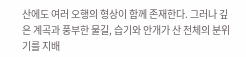산에도 여러 오행의 형상이 함께 존재한다. 그러나 깊은 계곡과 풍부한 물길, 습기와 안개가 산 전체의 분위기를 지배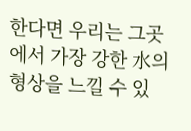한다면 우리는 그곳에서 가장 강한 水의 형상을 느낄 수 있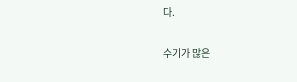다.

수기가 많은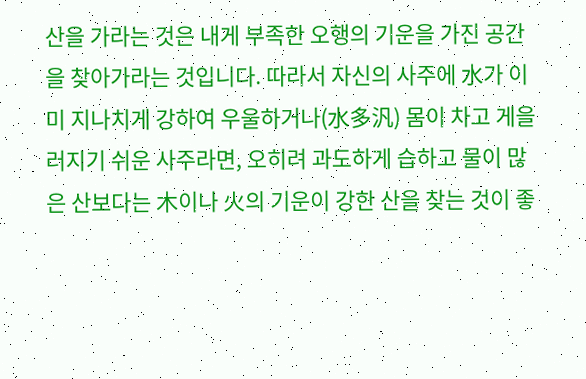산을 가라는 것은 내게 부족한 오행의 기운을 가진 공간을 찾아가라는 것입니다. 따라서 자신의 사주에 水가 이미 지나치게 강하여 우울하거나(水多汎) 몸이 차고 게을러지기 쉬운 사주라면, 오히려 과도하게 습하고 물이 많은 산보다는 木이나 火의 기운이 강한 산을 찾는 것이 좋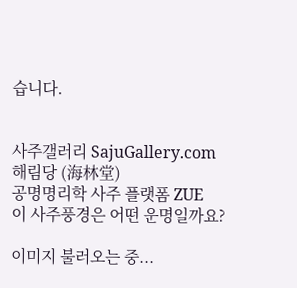습니다.


사주갤러리 SajuGallery.com
해림당 (海林堂)
공명명리학 사주 플랫폼 ZUE
이 사주풍경은 어떤 운명일까요?

이미지 불러오는 중...